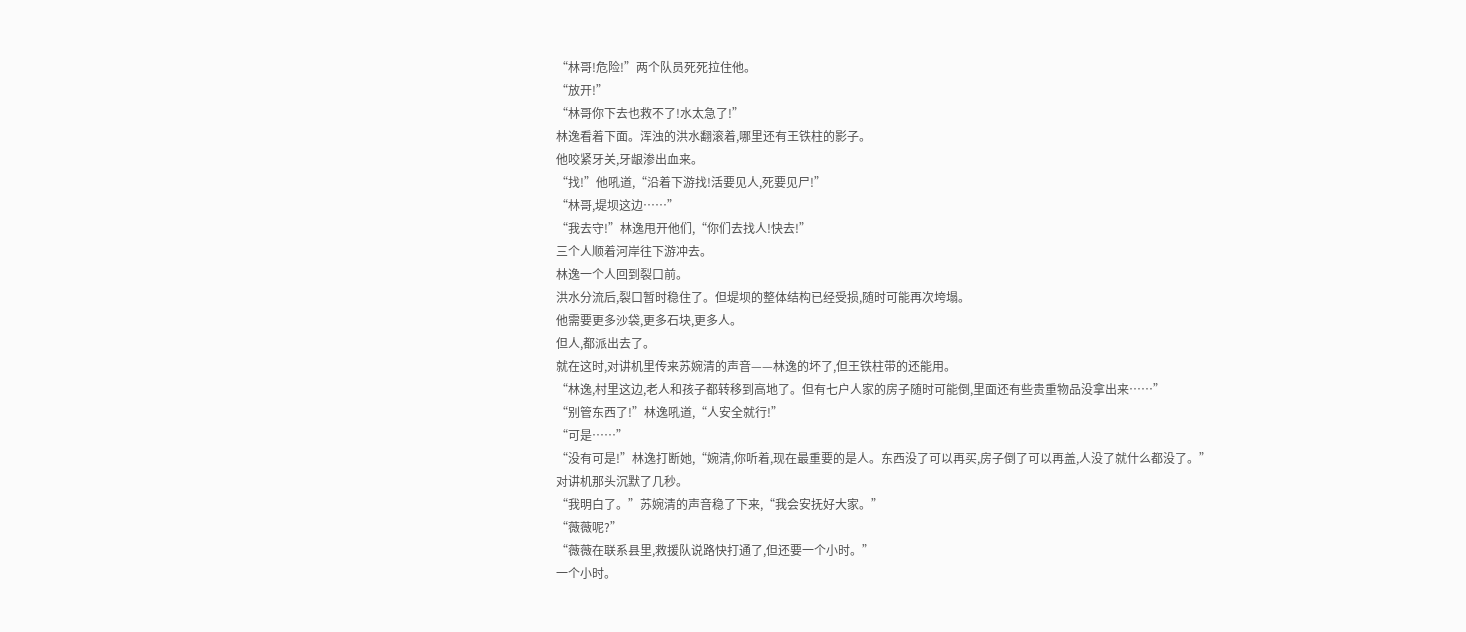“林哥!危险!”两个队员死死拉住他。
“放开!”
“林哥你下去也救不了!水太急了!”
林逸看着下面。浑浊的洪水翻滚着,哪里还有王铁柱的影子。
他咬紧牙关,牙龈渗出血来。
“找!”他吼道,“沿着下游找!活要见人,死要见尸!”
“林哥,堤坝这边……”
“我去守!”林逸甩开他们,“你们去找人!快去!”
三个人顺着河岸往下游冲去。
林逸一个人回到裂口前。
洪水分流后,裂口暂时稳住了。但堤坝的整体结构已经受损,随时可能再次垮塌。
他需要更多沙袋,更多石块,更多人。
但人,都派出去了。
就在这时,对讲机里传来苏婉清的声音——林逸的坏了,但王铁柱带的还能用。
“林逸,村里这边,老人和孩子都转移到高地了。但有七户人家的房子随时可能倒,里面还有些贵重物品没拿出来……”
“别管东西了!”林逸吼道,“人安全就行!”
“可是……”
“没有可是!”林逸打断她,“婉清,你听着,现在最重要的是人。东西没了可以再买,房子倒了可以再盖,人没了就什么都没了。”
对讲机那头沉默了几秒。
“我明白了。”苏婉清的声音稳了下来,“我会安抚好大家。”
“薇薇呢?”
“薇薇在联系县里,救援队说路快打通了,但还要一个小时。”
一个小时。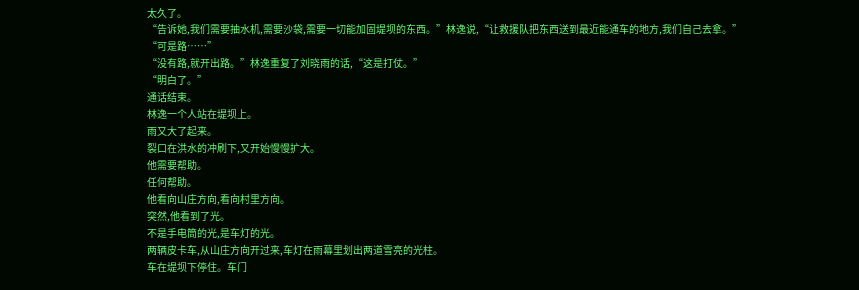太久了。
“告诉她,我们需要抽水机,需要沙袋,需要一切能加固堤坝的东西。”林逸说,“让救援队把东西送到最近能通车的地方,我们自己去拿。”
“可是路……”
“没有路,就开出路。”林逸重复了刘晓雨的话,“这是打仗。”
“明白了。”
通话结束。
林逸一个人站在堤坝上。
雨又大了起来。
裂口在洪水的冲刷下,又开始慢慢扩大。
他需要帮助。
任何帮助。
他看向山庄方向,看向村里方向。
突然,他看到了光。
不是手电筒的光,是车灯的光。
两辆皮卡车,从山庄方向开过来,车灯在雨幕里划出两道雪亮的光柱。
车在堤坝下停住。车门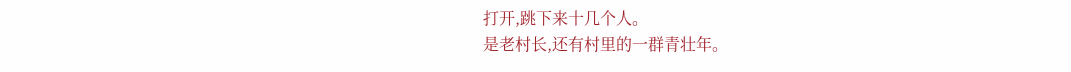打开,跳下来十几个人。
是老村长,还有村里的一群青壮年。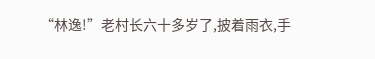“林逸!”老村长六十多岁了,披着雨衣,手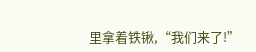里拿着铁锹,“我们来了!”